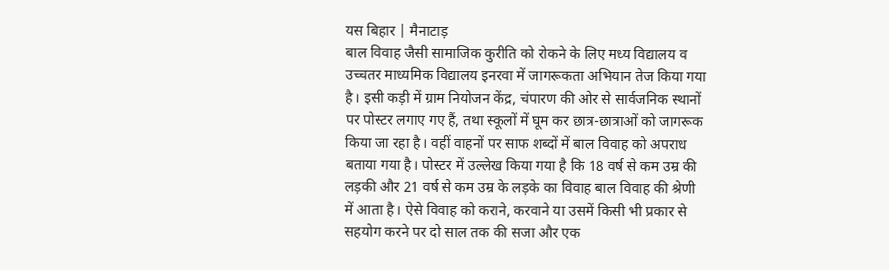यस बिहार | मैनाटाड़
बाल विवाह जैसी सामाजिक कुरीति को रोकने के लिए मध्य विद्यालय व उच्चतर माध्यमिक विद्यालय इनरवा में जागरूकता अभियान तेज किया गया है। इसी कड़ी में ग्राम नियोजन केंद्र, चंपारण की ओर से सार्वजनिक स्थानों पर पोस्टर लगाए गए हैं, तथा स्कूलों में घूम कर छात्र-छात्राओं को जागरूक किया जा रहा है। वहीं वाहनों पर साफ शब्दों में बाल विवाह को अपराध बताया गया है। पोस्टर में उल्लेख किया गया है कि 18 वर्ष से कम उम्र की लड़की और 21 वर्ष से कम उम्र के लड़के का विवाह बाल विवाह की श्रेणी में आता है। ऐसे विवाह को कराने, करवाने या उसमें किसी भी प्रकार से सहयोग करने पर दो साल तक की सजा और एक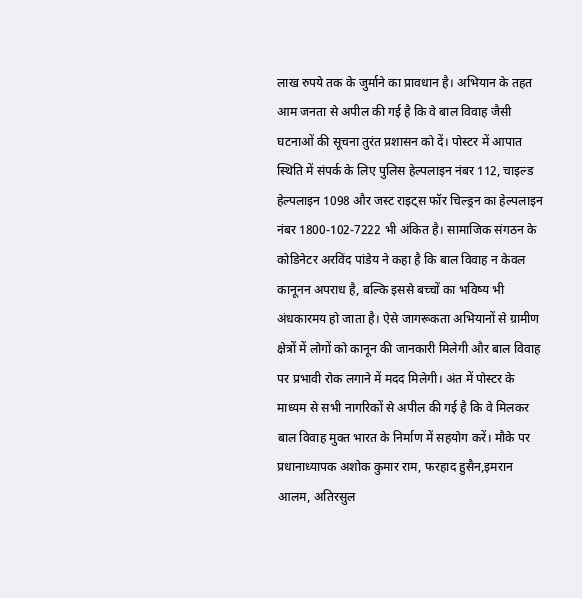लाख रुपये तक के जुर्माने का प्रावधान है। अभियान के तहत आम जनता से अपील की गई है कि वे बाल विवाह जैसी घटनाओं की सूचना तुरंत प्रशासन को दें। पोस्टर में आपात स्थिति में संपर्क के लिए पुलिस हेल्पलाइन नंबर 112, चाइल्ड हेल्पलाइन 1098 और जस्ट राइट्स फॉर चिल्ड्रन का हेल्पलाइन नंबर 1800-102-7222 भी अंकित है। सामाजिक संगठन के कोडिनेटर अरविंद पांडेय ने कहा है कि बाल विवाह न केवल कानूनन अपराध है, बल्कि इससे बच्चों का भविष्य भी अंधकारमय हो जाता है। ऐसे जागरूकता अभियानों से ग्रामीण क्षेत्रों में लोगों को कानून की जानकारी मिलेगी और बाल विवाह पर प्रभावी रोक लगाने में मदद मिलेगी। अंत में पोस्टर के माध्यम से सभी नागरिकों से अपील की गई है कि वे मिलकर बाल विवाह मुक्त भारत के निर्माण में सहयोग करें। मौके पर प्रधानाध्यापक अशोक कुमार राम, फरहाद हुसैन,इमरान आलम, अतिरसुल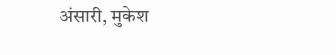अंसारी, मुकेश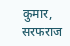कुमार, सरफराज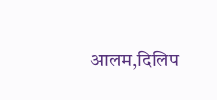आलम,दिलिप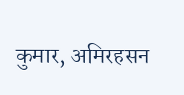कुमार, अमिरहसन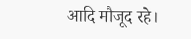आदि मौजूद रहे।